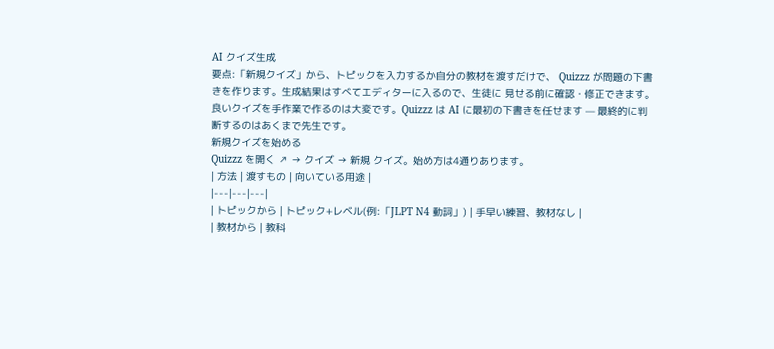AI クイズ生成
要点:「新規クイズ」から、トピックを入力するか自分の教材を渡すだけで、 Quizzz が問題の下書きを作ります。生成結果はすべてエディターに入るので、生徒に 見せる前に確認・修正できます。
良いクイズを手作業で作るのは大変です。Quizzz は AI に最初の下書きを任せます — 最終的に判断するのはあくまで先生です。
新規クイズを始める
Quizzz を開く ↗ → クイズ → 新規 クイズ。始め方は4通りあります。
| 方法 | 渡すもの | 向いている用途 |
|---|---|---|
| トピックから | トピック+レベル(例:「JLPT N4 動詞」) | 手早い練習、教材なし |
| 教材から | 教科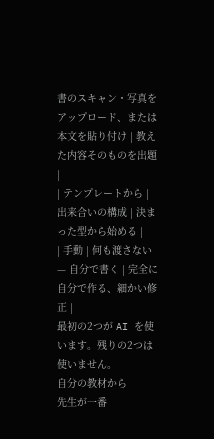書のスキャン・写真をアップロード、または本文を貼り付け | 教えた内容そのものを出題 |
| テンプレートから | 出来合いの構成 | 決まった型から始める |
| 手動 | 何も渡さない — 自分で書く | 完全に自分で作る、細かい修正 |
最初の2つが AI を使います。残りの2つは使いません。
自分の教材から
先生が一番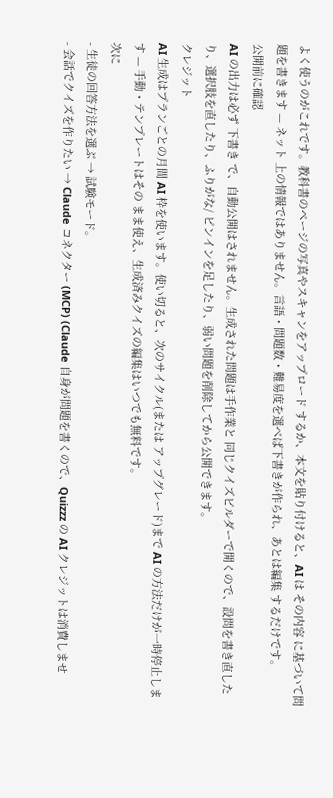よく使うのがこれです。教科書のページの写真やスキャンをアップロード するか、本文を貼り付けると、AI は その内容 に基づいて問題を書きます — ネット 上の情報ではありません。言語・問題数・難易度を選べば下書きが作られ、あとは編集 するだけです。
公開前に確認
AI の出力は必ず 下書き で、自動公開はされません。生成された問題は手作業と 同じクイズビルダーで開くので、設問を書き直したり、選択肢を直したり、ふりがな/ ピンインを足したり、弱い問題を削除してから公開できます。
クレジット
AI 生成はプランごとの月間 AI 枠を使います。使い切ると、次のサイクル(または アップグレード)まで AI の方法だけが一時停止します — 手動・テンプレートはその まま使え、生成済みクイズの編集はいつでも無料です。
次に
- 生徒の回答方法を選ぶ → 試験モード。
- 会話でクイズを作りたい → Claude コネクター (MCP) (Claude 自身が問題を書くので、Quizzz の AI クレジットは消費しませ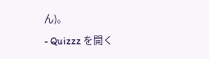ん)。
- Quizzz を開く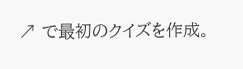↗ で最初のクイズを作成。